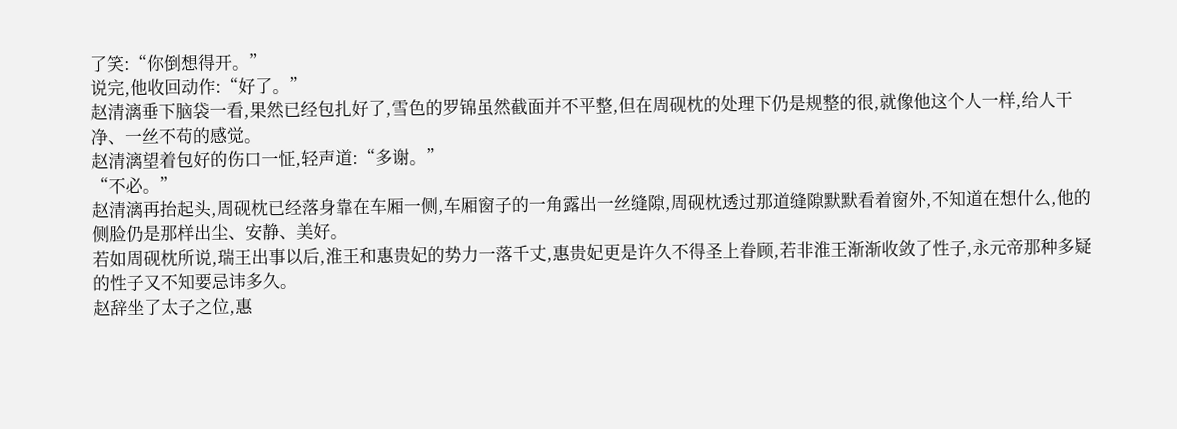了笑:“你倒想得开。”
说完,他收回动作:“好了。”
赵清漓垂下脑袋一看,果然已经包扎好了,雪色的罗锦虽然截面并不平整,但在周砚枕的处理下仍是规整的很,就像他这个人一样,给人干净、一丝不苟的感觉。
赵清漓望着包好的伤口一怔,轻声道:“多谢。”
“不必。”
赵清漓再抬起头,周砚枕已经落身靠在车厢一侧,车厢窗子的一角露出一丝缝隙,周砚枕透过那道缝隙默默看着窗外,不知道在想什么,他的侧脸仍是那样出尘、安静、美好。
若如周砚枕所说,瑞王出事以后,淮王和惠贵妃的势力一落千丈,惠贵妃更是许久不得圣上眷顾,若非淮王渐渐收敛了性子,永元帝那种多疑的性子又不知要忌讳多久。
赵辞坐了太子之位,惠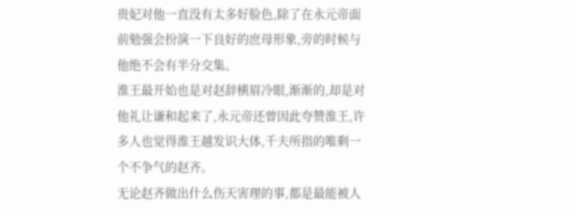贵妃对他一直没有太多好脸色,除了在永元帝面前勉强会扮演一下良好的庶母形象,旁的时候与他绝不会有半分交集。
淮王最开始也是对赵辞横眉冷眼,渐渐的,却是对他礼让谦和起来了,永元帝还曾因此夸赞淮王,许多人也觉得淮王越发识大体,千夫所指的唯剩一个不争气的赵齐。
无论赵齐做出什么伤天害理的事,都是最能被人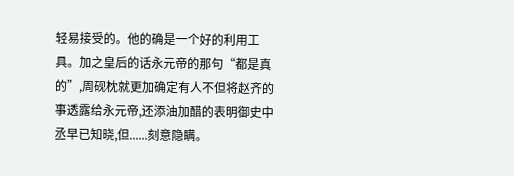轻易接受的。他的确是一个好的利用工具。加之皇后的话永元帝的那句“都是真的”,周砚枕就更加确定有人不但将赵齐的事透露给永元帝,还添油加醋的表明御史中丞早已知晓,但......刻意隐瞒。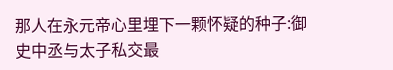那人在永元帝心里埋下一颗怀疑的种子:御史中丞与太子私交最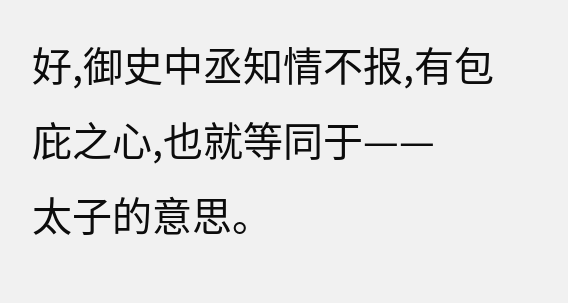好,御史中丞知情不报,有包庇之心,也就等同于——
太子的意思。